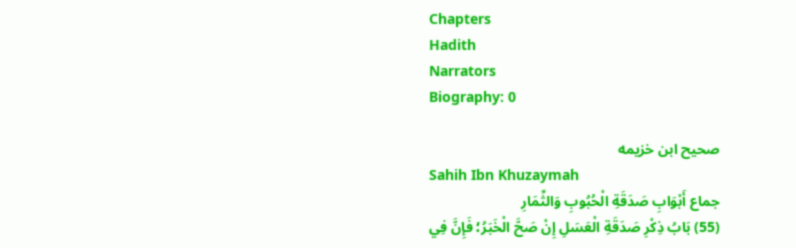Chapters
Hadith
Narrators
Biography: 0

صحيح ابن خزيمه
Sahih Ibn Khuzaymah
جماع أَبْوَابِ صَدَقَةِ الْحُبُوبِ وَالثِّمَارِ
(55) بَابُ ذِكْرِ صَدَقَةِ الْعَسَلِ إِنْ صَحَّ الْخَبَرُ؛ فَإِنَّ فِي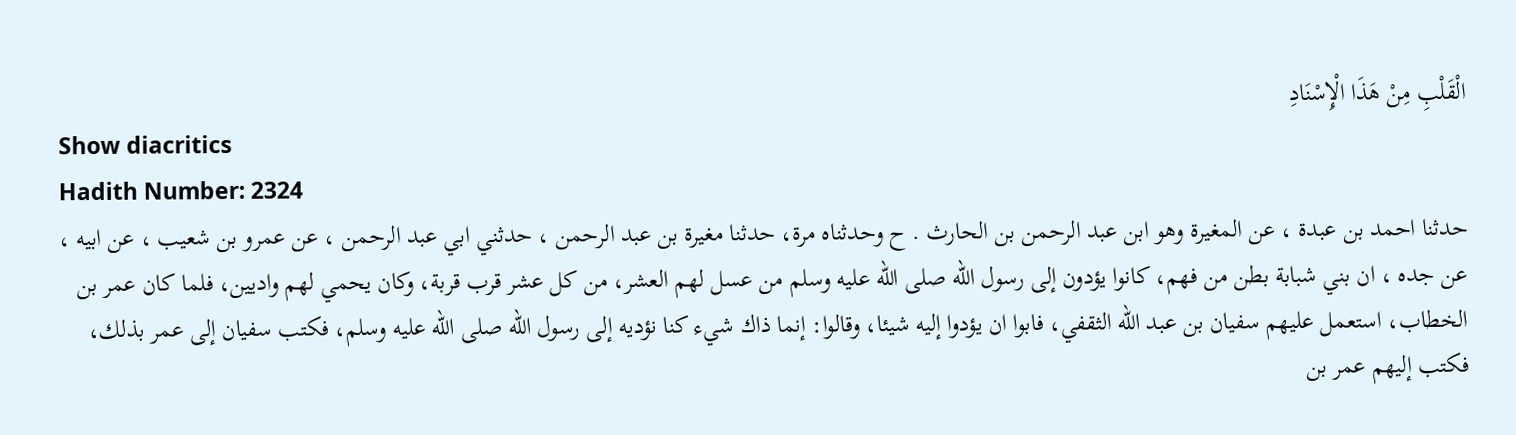الْقَلْبِ مِنْ هَذَا الْإِسْنَادِ
Show diacritics
Hadith Number: 2324
حدثنا احمد بن عبدة ، عن المغيرة وهو ابن عبد الرحمن بن الحارث . ح وحدثناه مرة، حدثنا مغيرة بن عبد الرحمن ، حدثني ابي عبد الرحمن ، عن عمرو بن شعيب ، عن ابيه ، عن جده ، ان بني شبابة بطن من فهم، كانوا يؤدون إلى رسول الله صلى الله عليه وسلم من عسل لهم العشر، من كل عشر قرب قربة، وكان يحمي لهم واديين، فلما كان عمر بن الخطاب، استعمل عليهم سفيان بن عبد الله الثقفي، فابوا ان يؤدوا إليه شيئا، وقالوا: إنما ذاك شيء كنا نؤديه إلى رسول الله صلى الله عليه وسلم، فكتب سفيان إلى عمر بذلك، فكتب إليهم عمر بن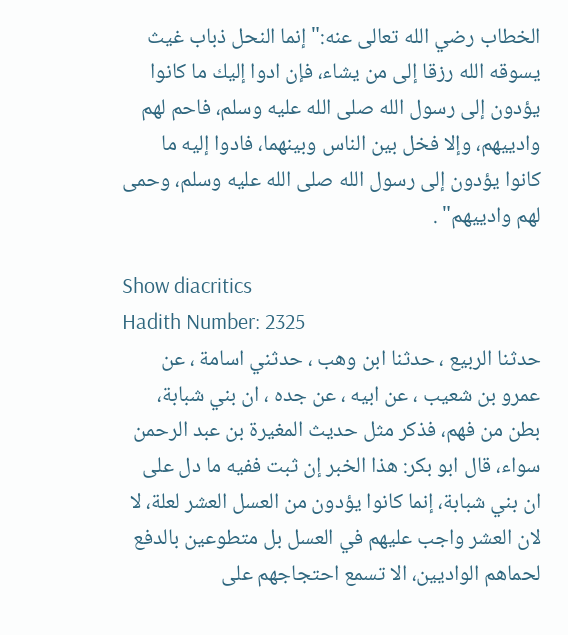الخطاب رضي الله تعالى عنه:" إنما النحل ذباب غيث يسوقه الله رزقا إلى من يشاء، فإن ادوا إليك ما كانوا يؤدون إلى رسول الله صلى الله عليه وسلم، فاحم لهم وادييهم، وإلا فخل بين الناس وبينهما، فادوا إليه ما كانوا يؤدون إلى رسول الله صلى الله عليه وسلم، وحمى لهم وادييهم" .

Show diacritics
Hadith Number: 2325
حدثنا الربيع ، حدثنا ابن وهب ، حدثني اسامة ، عن عمرو بن شعيب ، عن ابيه ، عن جده ، ان بني شبابة، بطن من فهم، فذكر مثل حديث المغيرة بن عبد الرحمن سواء، قال ابو بكر: هذا الخبر إن ثبت ففيه ما دل على ان بني شبابة، إنما كانوا يؤدون من العسل العشر لعلة، لا لان العشر واجب عليهم في العسل بل متطوعين بالدفع لحماهم الواديين، الا تسمع احتجاجهم على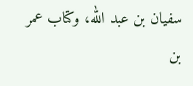سفيان بن عبد الله، وكتاب عمر بن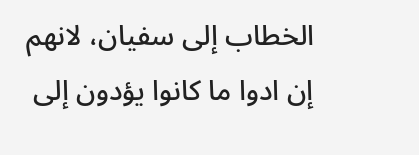الخطاب إلى سفيان، لانهم إن ادوا ما كانوا يؤدون إلى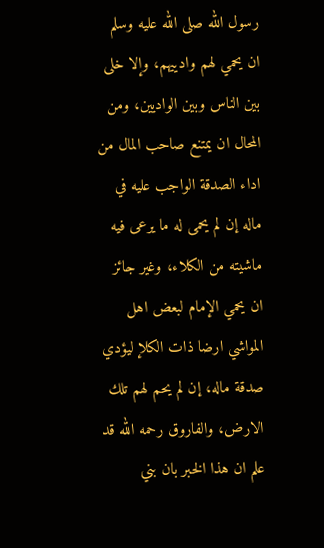رسول الله صلى الله عليه وسلم ان يحمي لهم وادييهم، وإلا خلى بين الناس وبين الواديين، ومن المحال ان يمتنع صاحب المال من اداء الصدقة الواجب عليه في ماله إن لم يحمى له ما يرعى فيه ماشيته من الكلاء، وغير جائز ان يحمي الإمام لبعض اهل المواشي ارضا ذات الكلإ ليؤدي صدقة ماله، إن لم يحم لهم تلك الارض، والفاروق رحمه الله قد علم ان هذا الخبر بان بني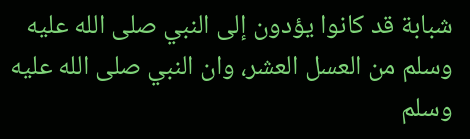شبابة قد كانوا يؤدون إلى النبي صلى الله عليه وسلم من العسل العشر، وان النبي صلى الله عليه وسلم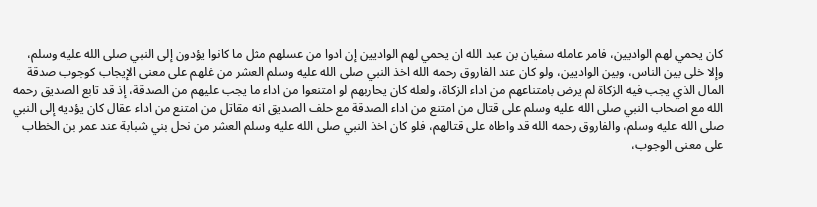كان يحمي لهم الواديين، فامر عامله سفيان بن عبد الله ان يحمي لهم الواديين إن ادوا من عسلهم مثل ما كانوا يؤدون إلى النبي صلى الله عليه وسلم، وإلا خلى بين الناس، وبين الواديين، ولو كان عند الفاروق رحمه الله اخذ النبي صلى الله عليه وسلم العشر من غلهم على معنى الإيجاب كوجوب صدقة المال الذي يجب فيه الزكاة لم يرض بامتناعهم من اداء الزكاة، ولعله كان يحاربهم لو امتنعوا من اداء ما يجب عليهم من الصدقة، إذ قد تابع الصديق رحمه الله مع اصحاب النبي صلى الله عليه وسلم على قتال من امتنع من اداء الصدقة مع حلف الصديق انه مقاتل من امتنع من اداء عقال كان يؤديه إلى النبي صلى الله عليه وسلم، والفاروق رحمه الله قد واطاه على قتالهم، فلو كان اخذ النبي صلى الله عليه وسلم العشر من نحل بني شبابة عند عمر بن الخطاب على معنى الوجوب،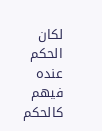لكان الحكم عنده فيهم كالحكم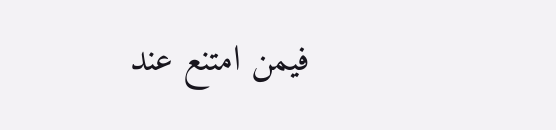فيمن امتنع عند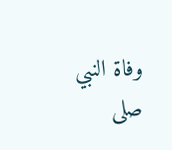وفاة النبي صلى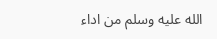الله عليه وسلم من اداء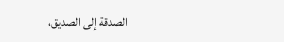الصدقة إلى الصديق،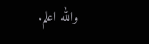والله اعلم.